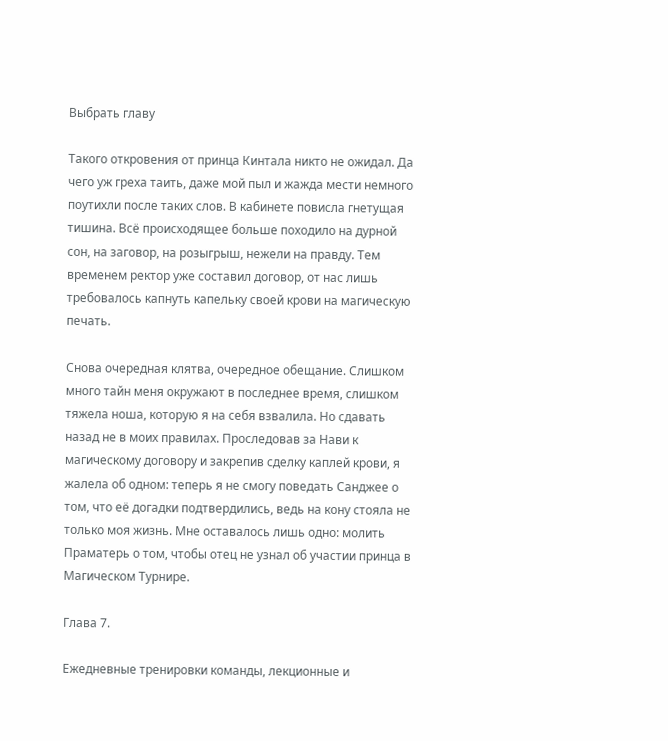Выбрать главу

Такого откровения от принца Кинтала никто не ожидал. Да чего уж греха таить, даже мой пыл и жажда мести немного поутихли после таких слов. В кабинете повисла гнетущая тишина. Всё происходящее больше походило на дурной сон, на заговор, на розыгрыш, нежели на правду. Тем временем ректор уже составил договор, от нас лишь требовалось капнуть капельку своей крови на магическую печать.

Снова очередная клятва, очередное обещание. Слишком много тайн меня окружают в последнее время, слишком тяжела ноша, которую я на себя взвалила. Но сдавать назад не в моих правилах. Проследовав за Нави к магическому договору и закрепив сделку каплей крови, я жалела об одном: теперь я не смогу поведать Санджее о том, что её догадки подтвердились, ведь на кону стояла не только моя жизнь. Мне оставалось лишь одно: молить Праматерь о том, чтобы отец не узнал об участии принца в Магическом Турнире.

Глава 7.

Ежедневные тренировки команды, лекционные и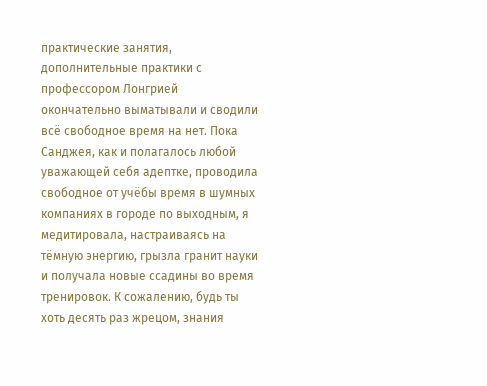практические занятия, дополнительные практики с профессором Лонгрией окончательно выматывали и сводили всё свободное время на нет. Пока Санджея, как и полагалось любой уважающей себя адептке, проводила свободное от учёбы время в шумных компаниях в городе по выходным, я медитировала, настраиваясь на тёмную энергию, грызла гранит науки и получала новые ссадины во время тренировок. К сожалению, будь ты хоть десять раз жрецом, знания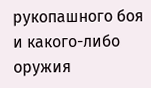рукопашного боя и какого-либо оружия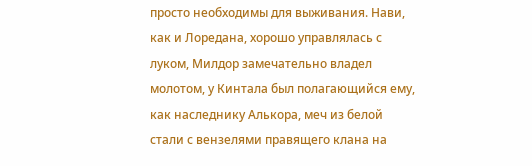просто необходимы для выживания. Нави, как и Лоредана, хорошо управлялась с луком, Милдор замечательно владел молотом, у Кинтала был полагающийся ему, как наследнику Алькора, меч из белой стали с вензелями правящего клана на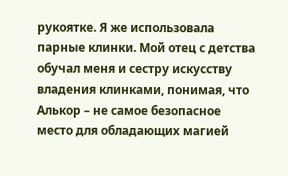рукоятке. Я же использовала парные клинки. Мой отец с детства обучал меня и сестру искусству владения клинками, понимая, что Алькор – не самое безопасное место для обладающих магией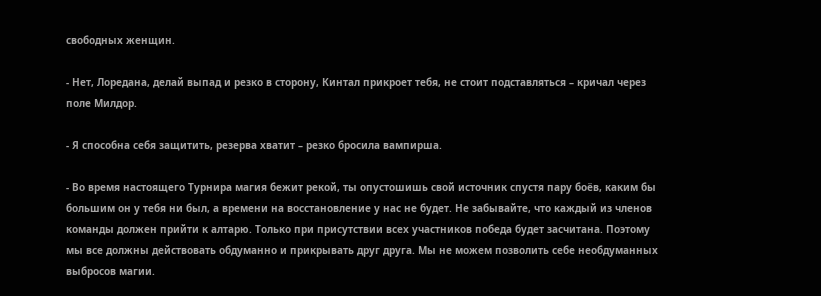свободных женщин.

- Нет, Лоредана, делай выпад и резко в сторону, Кинтал прикроет тебя, не стоит подставляться – кричал через поле Милдор.

- Я способна себя защитить, резерва хватит – резко бросила вампирша.

- Во время настоящего Турнира магия бежит рекой, ты опустошишь свой источник спустя пару боёв, каким бы большим он у тебя ни был, а времени на восстановление у нас не будет. Не забывайте, что каждый из членов команды должен прийти к алтарю. Только при присутствии всех участников победа будет засчитана. Поэтому мы все должны действовать обдуманно и прикрывать друг друга. Мы не можем позволить себе необдуманных выбросов магии.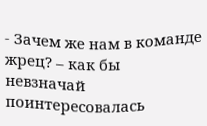- Зачем же нам в команде жрец? – как бы невзначай поинтересовалась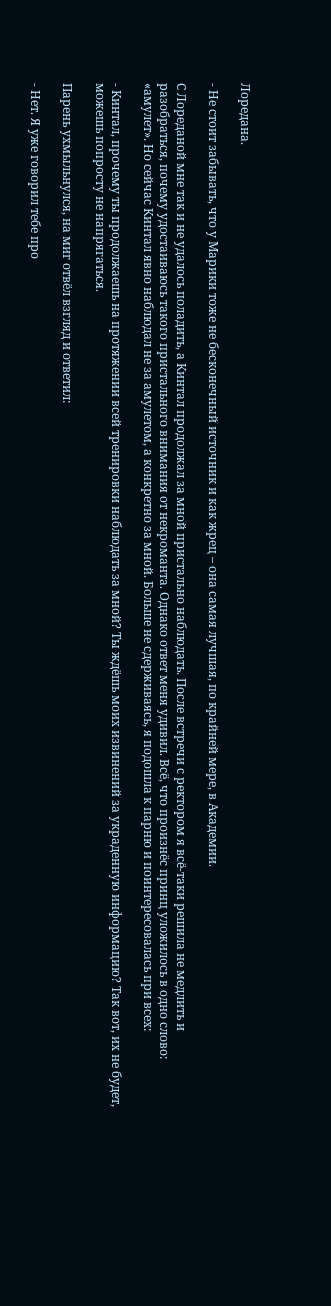Лоредана.

- Не стоит забывать, что у Марики тоже не бесконечный источник и как жрец – она самая лучшая, по крайней мере, в Академии.

С Лореданой мне так и не удалось поладить, а Кинтал продолжал за мной пристально наблюдать. После встречи с ректором я всё-таки решила не медлить и разобраться, почему удостаиваюсь такого пристального внимания от некроманта. Однако ответ меня удивил. Всё, что произнёс принц уложилось в одно слово: «амулет». Но сейчас Кинтал явно наблюдал не за амулетом, а конкретно за мной. Больше не сдерживаясь, я подошла к парню и поинтересовалась при всех:

- Кинтал, прочему ты продолжаешь на протяжении всей тренировки наблюдать за мной? Ты ждёшь моих извинений за украденную информацию? Так вот, их не будет, можешь попросту не напрягаться.

Парень ухмыльнулся, на миг отвёл взгляд и ответил:

- Нет. Я уже говорил тебе про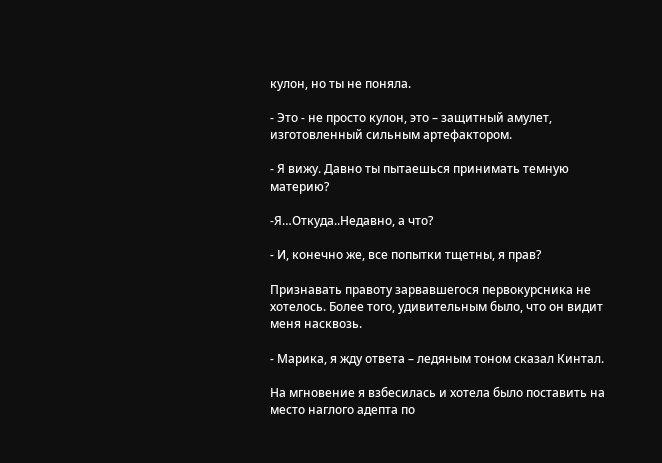кулон, но ты не поняла.

- Это - не просто кулон, это – защитный амулет, изготовленный сильным артефактором.

- Я вижу. Давно ты пытаешься принимать темную материю?

-Я…Откуда..Недавно, а что?

- И, конечно же, все попытки тщетны, я прав?

Признавать правоту зарвавшегося первокурсника не хотелось. Более того, удивительным было, что он видит меня насквозь.

- Марика, я жду ответа – ледяным тоном сказал Кинтал.

На мгновение я взбесилась и хотела было поставить на место наглого адепта по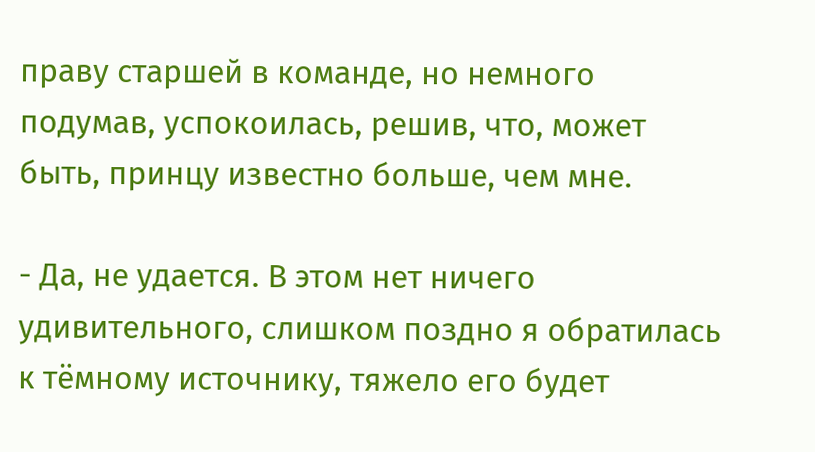праву старшей в команде, но немного подумав, успокоилась, решив, что, может быть, принцу известно больше, чем мне.

- Да, не удается. В этом нет ничего удивительного, слишком поздно я обратилась к тёмному источнику, тяжело его будет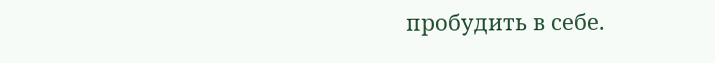пробудить в себе.